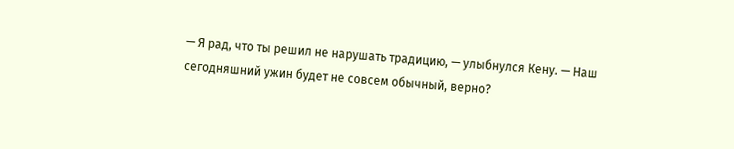— Я рад, что ты решил не нарушать традицию, — улыбнулся Кену. — Наш сегодняшний ужин будет не совсем обычный, верно?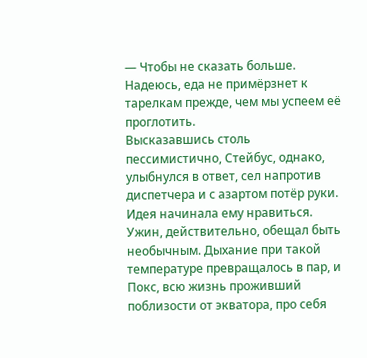— Чтобы не сказать больше. Надеюсь, еда не примёрзнет к тарелкам прежде, чем мы успеем её проглотить.
Высказавшись столь пессимистично, Стейбус, однако, улыбнулся в ответ, сел напротив диспетчера и с азартом потёр руки. Идея начинала ему нравиться. Ужин, действительно, обещал быть необычным. Дыхание при такой температуре превращалось в пар, и Покс, всю жизнь проживший поблизости от экватора, про себя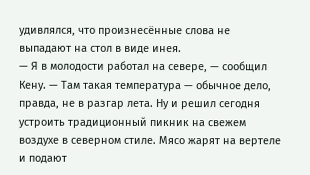удивлялся, что произнесённые слова не выпадают на стол в виде инея.
— Я в молодости работал на севере, — сообщил Кену. — Там такая температура — обычное дело, правда, не в разгар лета. Ну и решил сегодня устроить традиционный пикник на свежем воздухе в северном стиле. Мясо жарят на вертеле и подают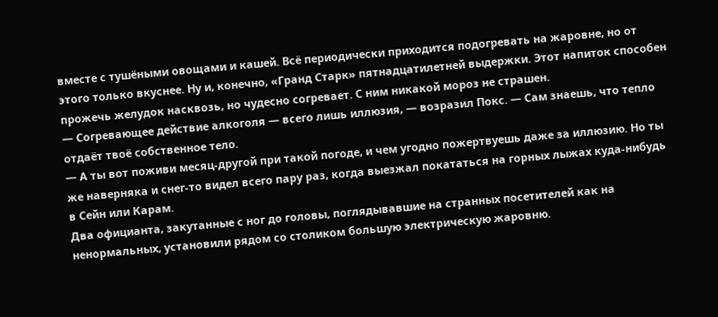вместе с тушёными овощами и кашей. Всё периодически приходится подогревать на жаровне, но от этого только вкуснее. Ну и, конечно, «Гранд Старк» пятнадцатилетней выдержки. Этот напиток способен прожечь желудок насквозь, но чудесно согревает. С ним никакой мороз не страшен.
— Согревающее действие алкоголя — всего лишь иллюзия, — возразил Покс. — Сам знаешь, что тепло отдаёт твоё собственное тело.
— А ты вот поживи месяц-другой при такой погоде, и чем угодно пожертвуешь даже за иллюзию. Но ты же наверняка и снег-то видел всего пару раз, когда выезжал покататься на горных лыжах куда-нибудь в Сейн или Карам.
Два официанта, закутанные с ног до головы, поглядывавшие на странных посетителей как на ненормальных, установили рядом со столиком большую электрическую жаровню.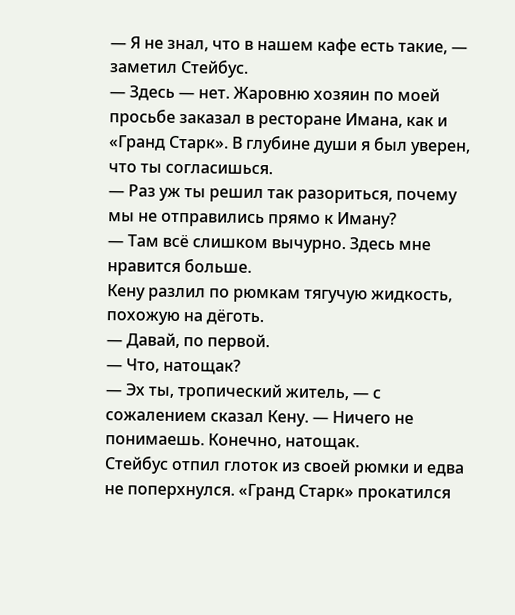— Я не знал, что в нашем кафе есть такие, — заметил Стейбус.
— Здесь — нет. Жаровню хозяин по моей просьбе заказал в ресторане Имана, как и «Гранд Старк». В глубине души я был уверен, что ты согласишься.
— Раз уж ты решил так разориться, почему мы не отправились прямо к Иману?
— Там всё слишком вычурно. Здесь мне нравится больше.
Кену разлил по рюмкам тягучую жидкость, похожую на дёготь.
— Давай, по первой.
— Что, натощак?
— Эх ты, тропический житель, — с сожалением сказал Кену. — Ничего не понимаешь. Конечно, натощак.
Стейбус отпил глоток из своей рюмки и едва не поперхнулся. «Гранд Старк» прокатился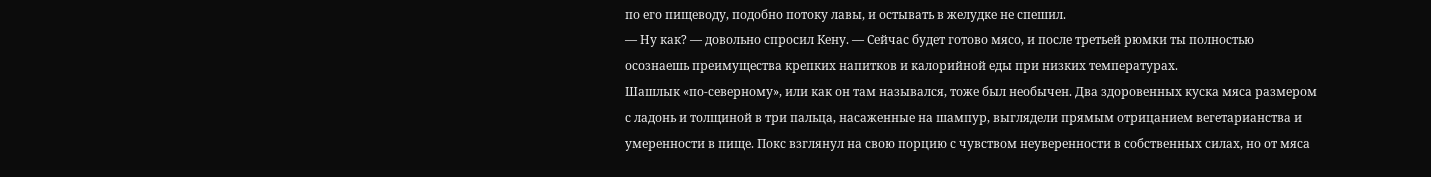по его пищеводу, подобно потоку лавы, и остывать в желудке не спешил.
— Ну как? — довольно спросил Кену. — Сейчас будет готово мясо, и после третьей рюмки ты полностью осознаешь преимущества крепких напитков и калорийной еды при низких температурах.
Шашлык «по-северному», или как он там назывался, тоже был необычен. Два здоровенных куска мяса размером с ладонь и толщиной в три пальца, насаженные на шампур, выглядели прямым отрицанием вегетарианства и умеренности в пище. Покс взглянул на свою порцию с чувством неуверенности в собственных силах, но от мяса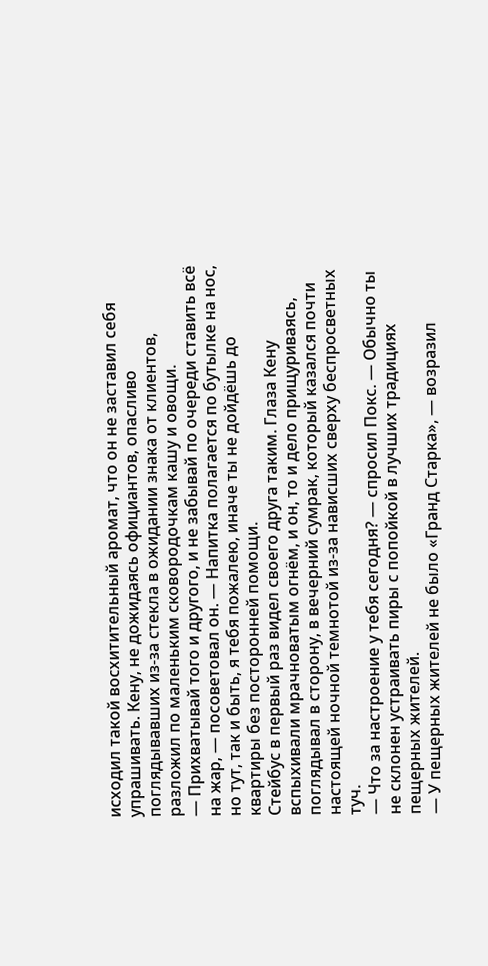исходил такой восхитительный аромат, что он не заставил себя упрашивать. Кену, не дожидаясь официантов, опасливо поглядывавших из-за стекла в ожидании знака от клиентов, разложил по маленьким сковородочкам кашу и овощи.
— Прихватывай того и другого, и не забывай по очереди ставить всё на жар, — посоветовал он. — Напитка полагается по бутылке на нос, но тут, так и быть, я тебя пожалею, иначе ты не дойдёшь до квартиры без посторонней помощи.
Стейбус в первый раз видел своего друга таким. Глаза Кену вспыхивали мрачноватым огнём, и он, то и дело прищуриваясь, поглядывал в сторону, в вечерний сумрак, который казался почти настоящей ночной темнотой из-за нависших сверху беспросветных туч.
— Что за настроение у тебя сегодня? — спросил Покс. — Обычно ты не склонен устраивать пиры с попойкой в лучших традициях пещерных жителей.
— У пещерных жителей не было «Гранд Старка», — возразил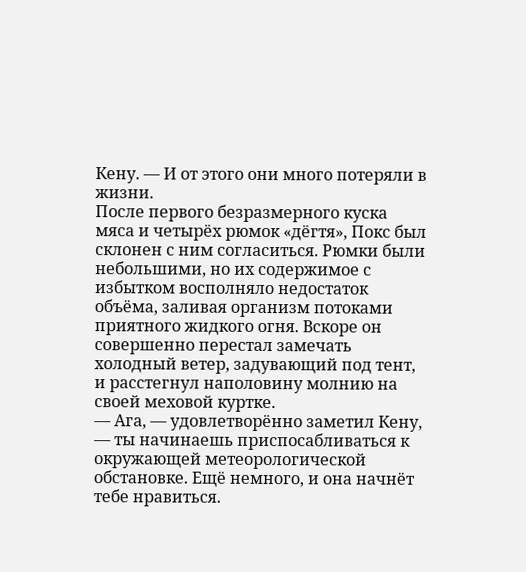Кену. — И от этого они много потеряли в жизни.
После первого безразмерного куска мяса и четырёх рюмок «дёгтя», Покс был склонен с ним согласиться. Рюмки были небольшими, но их содержимое с избытком восполняло недостаток объёма, заливая организм потоками приятного жидкого огня. Вскоре он совершенно перестал замечать холодный ветер, задувающий под тент, и расстегнул наполовину молнию на своей меховой куртке.
— Ага, — удовлетворённо заметил Кену, — ты начинаешь приспосабливаться к окружающей метеорологической обстановке. Ещё немного, и она начнёт тебе нравиться.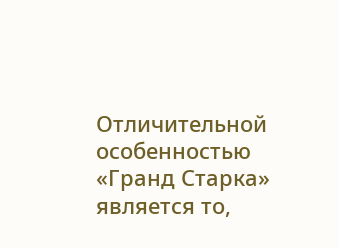Отличительной особенностью «Гранд Старка» является то,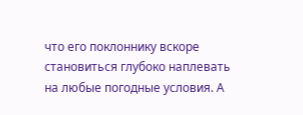что его поклоннику вскоре становиться глубоко наплевать на любые погодные условия. А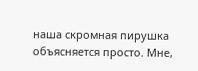наша скромная пирушка объясняется просто. Мне,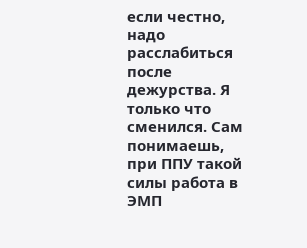если честно, надо расслабиться после дежурства. Я только что сменился. Сам понимаешь, при ППУ такой силы работа в ЭМП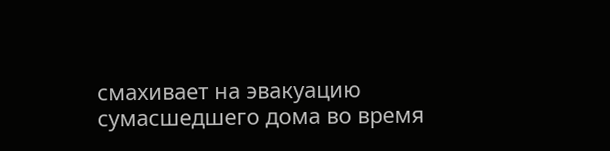смахивает на эвакуацию сумасшедшего дома во время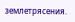землетрясения.